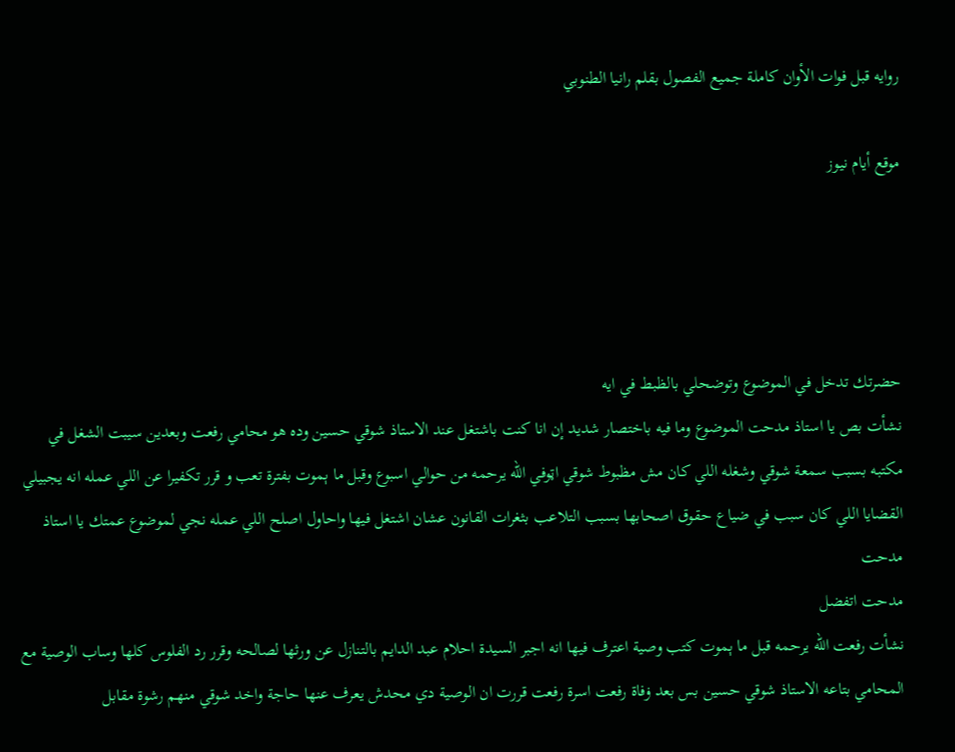روايه قبل فوات الأوان كاملة جميع الفصول بقلم رانيا الطنوبي

موقع أيام نيوز




حضرتك تدخل في الموضوع وتوضحلي بالظبط في ايه
نشأت بص يا استاذ مدحت الموضوع وما فيه باختصار شديد إن انا كنت باشتغل عند الاستاذ شوقي حسين وده هو محامي رفعت وبعدين سيبت الشغل في مكتبه بسبب سمعة شوقي وشغله اللي كان مش مظبوط شوقي اټوفي الله يرحمه من حوالي اسبوع وقبل ما ېموت بفترة تعب و قرر تكفيرا عن اللي عمله انه يجبيلي القضايا اللي كان سبب في ضياع حقوق اصحابها بسبب التلاعب بثغرات القانون عشان اشتغل فيها واحاول اصلح اللي عمله نجي لموضوع عمتك يا استاذ مدحت
مدحت اتفضل
نشأت رفعت الله يرحمه قبل ما ېموت كتب وصية اعترف فيها انه اجبر السيدة احلام عبد الدايم بالتنازل عن ورثها لصالحه وقرر رد الفلوس كلها وساب الوصية مع المحامي بتاعه الاستاذ شوقي حسين بس بعد ۏفاة رفعت اسرة رفعت قررت ان الوصية دي محدش يعرف عنها حاجة واخد شوقي منهم رشوة مقابل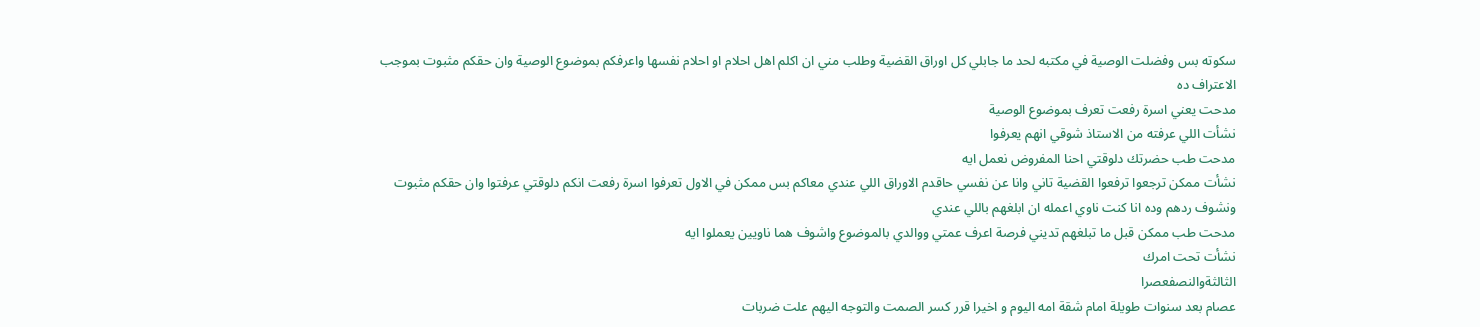سكوته بس وفضلت الوصية في مكتبه لحد ما جابلي كل اوراق القضية وطلب مني ان اكلم اهل احلام او احلام نفسها واعرفكم بموضوع الوصية وان حقكم مثبوت بموجب الاعتراف ده
مدحت يعني اسرة رفعت تعرف بموضوع الوصية
نشأت اللي عرفته من الاستاذ شوقي انهم يعرفوا
مدحت طب حضرتك دلوقتي احنا المفروض نعمل ايه
نشأت ممكن ترجعوا ترفعوا القضية تاني وانا عن نفسي حاقدم الاوراق اللي عندي معاكم بس ممكن في الاول تعرفوا اسرة رفعت انكم دلوقتي عرفتوا وان حقكم مثبوت ونشوف ردهم وده انا كنت ناوي اعمله ان ابلغهم باللي عندي
مدحت طب ممكن قبل ما تبلغهم تديني فرصة اعرف عمتي ووالدي بالموضوع واشوف هما ناويين يعملوا ايه
نشأت تحت امرك
الثالثةوالنصفعصرا
عصام بعد سنوات طويلة امام شقة امه اليوم و اخيرا قرر كسر الصمت والتوجه اليهم علت ضربات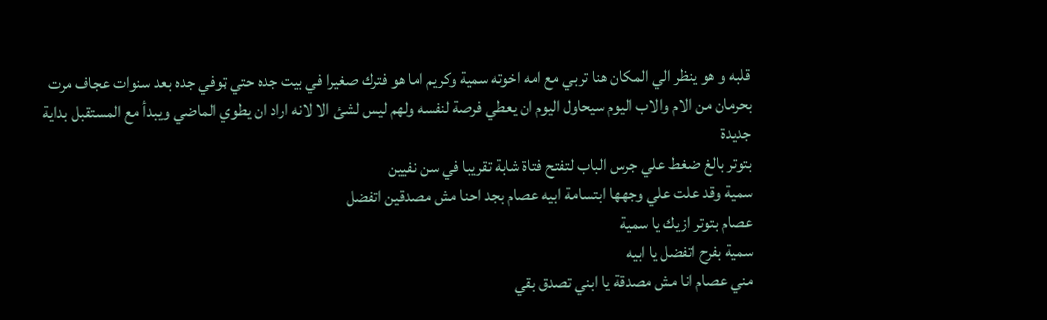قلبه و هو ينظر الي المكان هنا تربي مع امه اخوته سمية وكريم اما هو فترك صغيرا في بيت جده حتي ټوفي جده بعد سنوات عجاف مرت بحرمان من الام والاب اليوم سيحاول اليوم ان يعطي فرصة لنفسه ولهم ليس لشئ الا لانه اراد ان يطوي الماضي ويبدأ مع المستقبل بداية جديدة
بتوتر بالغ ضغط علي جرس الباب لتفتح فتاة شابة تقريبا في سن نفيين
سمية وقد علت علي وجهها ابتسامة ابيه عصام بجد احنا مش مصدقين اتفضل
عصام بتوتر ازيك يا سمية
سمية بفرح اتفضل يا ابيه
مني عصام انا مش مصدقة يا ابني تصدق بقي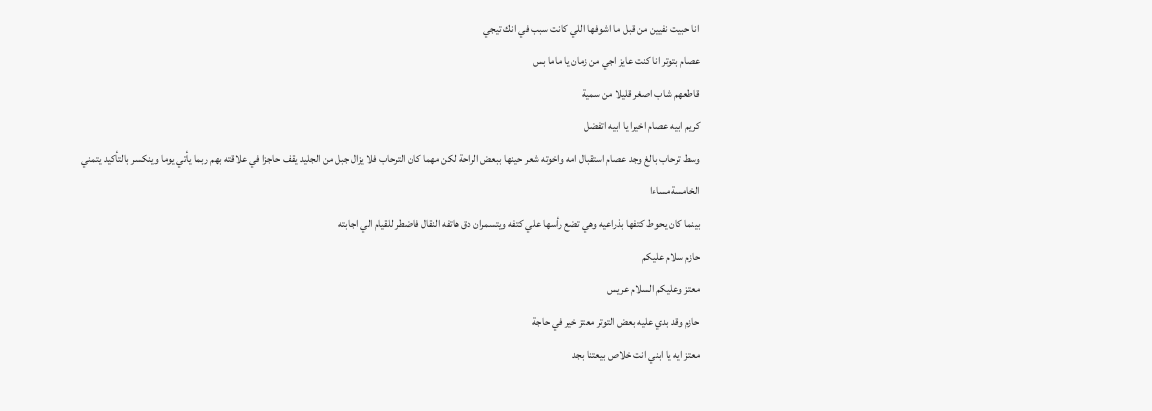انا حبيت نفيين من قبل ما اشوفها اللي كانت سبب في انك تيجي
عصام بتوتر انا كنت عايز اجي من زمان يا ماما بس
قاطعهم شاب اصغر قليلا من سمية
كريم ابيه عصام اخيرا يا ابيه اتفضل
وسط ترحاب بالغ وجد عصام استقبال امه واخوته شعر حينها ببعض الراحة لكن مهما كان الترحاب فلا يزال جبل من الجليد يقف حاجزا في علاقته بهم ربما يأتي يوما وينكسر بالتأكيد يتمني
الخامسةمساءا
بينما كان يحوط كتفها بذراعيه وهي تضع رأسها علي كتفه ويتسمران دق هاتفه النقال فاضطر للقيام الي اجابته
حازم سلام عليكم
معتز وعليكم السلام عريس
حازم وقد بدي عليه بعض التوتر معتز خير في حاجة
معتز ايه يا ابني انت خلاص بيعتنا بجد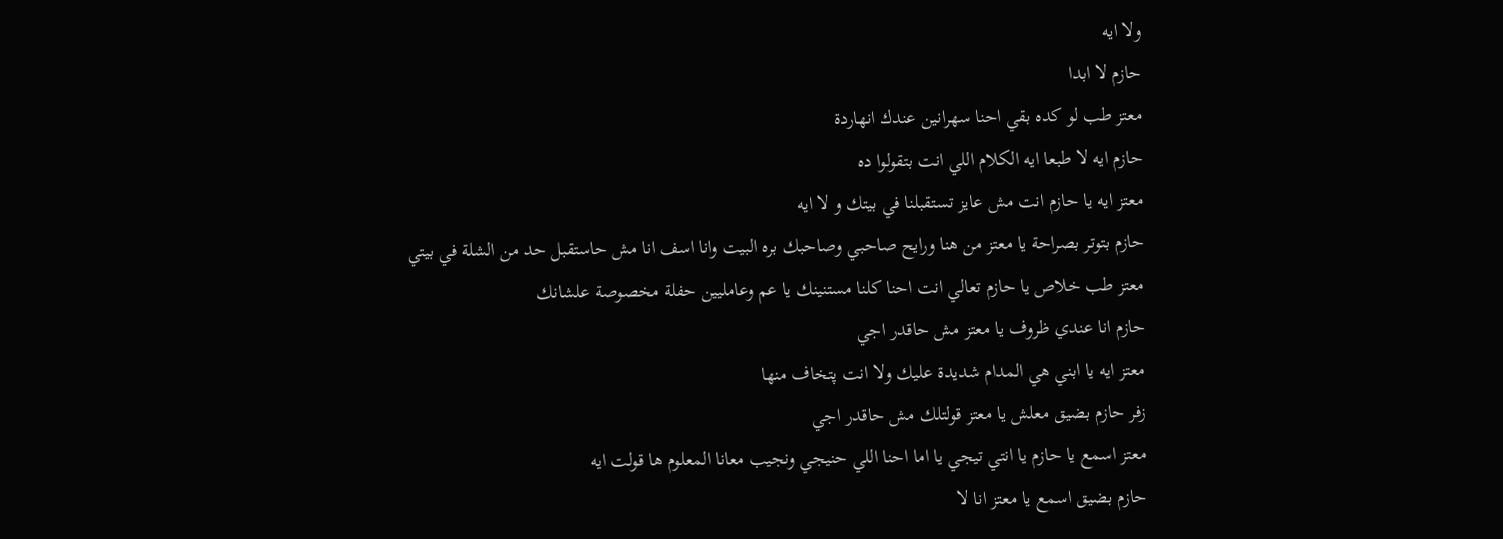ولا ايه
حازم لا ابدا
معتز طب لو كده بقي احنا سهرانين عندك انهاردة
حازم ايه لا طبعا ايه الكلام اللي انت بتقولوا ده
معتز ايه يا حازم انت مش عايز تستقبلنا في بيتك و لا ايه
حازم بتوتر بصراحة يا معتز من هنا ورايح صاحبي وصاحبك بره البيت وانا اسف انا مش حاستقبل حد من الشلة في بيتي
معتز طب خلاص يا حازم تعالي انت احنا كلنا مستنينك يا عم وعامليين حفلة مخصوصة علشانك
حازم انا عندي ظروف يا معتز مش حاقدر اجي
معتز ايه يا ابني هي المدام شديدة عليك ولا انت پتخاف منها
زفر حازم بضيق معلش يا معتز قولتلك مش حاقدر اجي
معتز اسمع يا حازم يا انتي تيجي يا اما احنا اللي حنيجي ونجيب معانا المعلوم ها قولت ايه
حازم بضيق اسمع يا معتز انا لا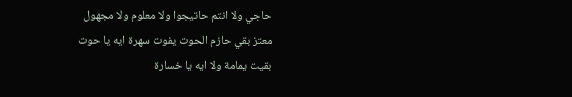حاجي ولا انتم حاتيجوا ولا معلوم ولا مجهول
معتز بقي حازم الحوت يفوت سهرة ايه يا حوت
بقيت يمامة ولا ايه يا خسارة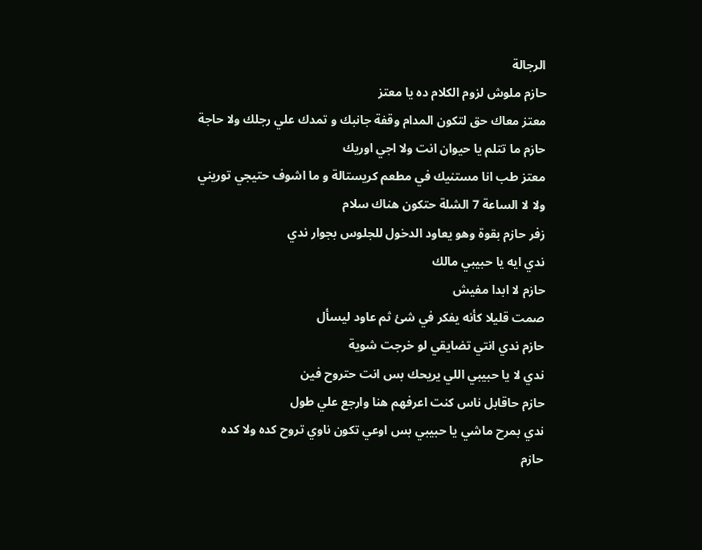الرجالة
حازم ملوش لزوم الكلام ده يا معتز
معتز معاك حق لتكون المدام وقفة جانبك و تمدك علي رجلك ولا حاجة
حازم ما تتلم يا حيوان انت ولا اجي اوريك
معتز طب انا مستنيك في مطعم كريستالة و ما اشوف حتيجي توريني ولا لا الساعة 7 الشلة حتكون هناك سلام
زفر حازم بقوة وهو يعاود الدخول للجلوس بجوار ندي
ندي ايه يا حبيبي مالك
حازم لا ابدا مفيش
صمت قليلا كأنه يفكر في شئ ثم عاود ليسأل
حازم ندي انتي تضايقي لو خرجت شوية
ندي لا يا حبيبي اللي يريحك بس انت حتروح فين
حازم حاقابل ناس كنت اعرفهم هنا وارجع علي طول
ندي بمرح ماشي يا حبيبي بس اوعي تكون ناوي تروح كده ولا كده
حازم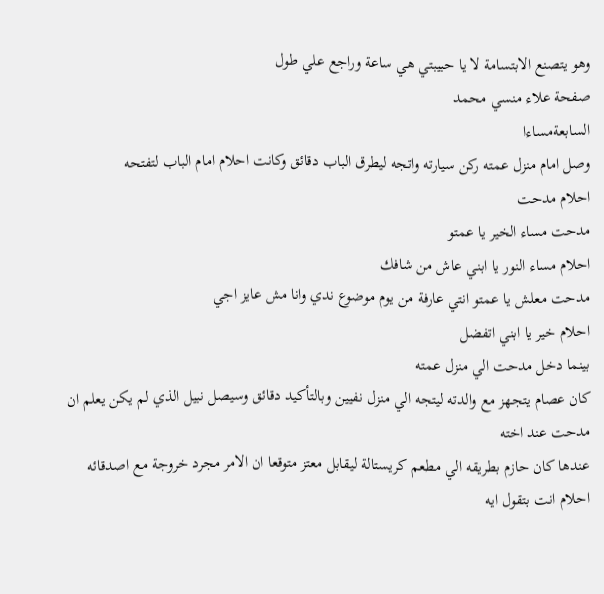وهو يتصنع الابتسامة لا يا حبيبتي هي ساعة وراجع علي طول
صفحة علاء منسي محمد
السابعةمساءا
وصل امام منزل عمته ركن سيارته واتجه ليطرق الباب دقائق وكانت احلام امام الباب لتفتحه
احلام مدحت
مدحت مساء الخير يا عمتو
احلام مساء النور يا ابني عاش من شافك
مدحت معلش يا عمتو انتي عارفة من يوم موضوع ندي وانا مش عايز اجي
احلام خير يا ابني اتفضل
بينما دخل مدحت الي منزل عمته
كان عصام يتجهز مع والدته ليتجه الي منزل نفيين وبالتأكيد دقائق وسيصل نبيل الذي لم يكن يعلم ان مدحت عند اخته
عندها كان حازم بطريقه الي مطعم كريستالة ليقابل معتز متوقعا ان الامر مجرد خروجة مع اصدقائه
احلام انت بتقول ايه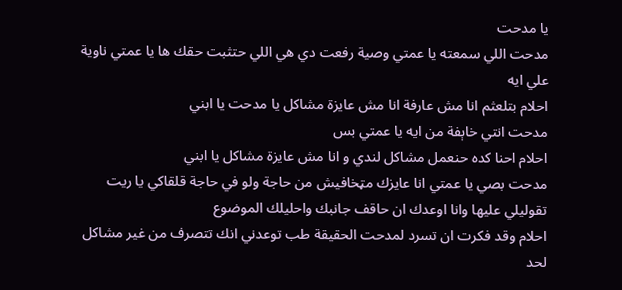يا مدحت
مدحت اللي سمعته يا عمتي وصية رفعت دي هي اللي حتثبت حقك ها يا عمتي ناوية علي ايه
احلام بتلعثم انا مش عارفة انا مش عايزة مشاكل يا مدحت يا ابني
مدحت انتي خاېفة من ايه يا عمتي بس
احلام احنا كده حنعمل مشاكل لندي و انا مش عايزة مشاكل يا ابني
مدحت بصي يا عمتي انا عايزك مټخافيش من حاجة ولو في حاجة قلقاكي يا ريت تقوليلي عليها وانا اوعدك ان حاقف جانبك واحليلك الموضوع
احلام وقد فكرت ان تسرد لمدحت الحقيقة طب توعدني انك تتصرف من غير مشاكل لحد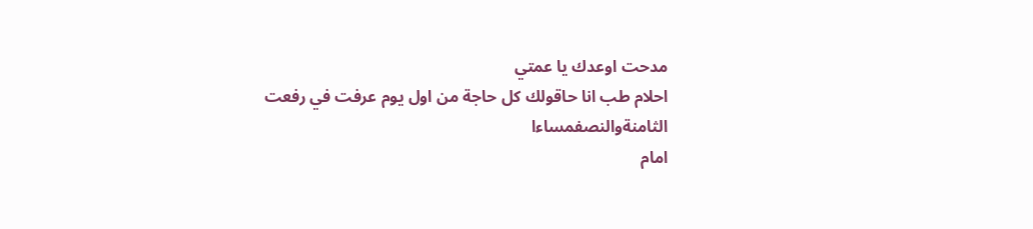مدحت اوعدك يا عمتي
احلام طب انا حاقولك كل حاجة من اول يوم عرفت في رفعت
الثامنةوالنصفمساءا
امام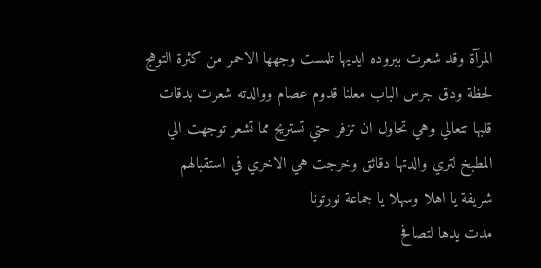المرآة وقد شعرت ببروده ايديها تلمست وجهها الاحمر من كثرة التوهج لحظة ودق جرس الباب معلنا قدوم عصام ووالدته شعرت بدقات قلبها تتعالي وهي تحاول ان تزفر حتي تستريح مما تشعر توجهت الي المطبخ لتري والدتها دقائق وخرجت هي الاخري في استقبالهم
شريفة يا اهلا وسهلا يا جماعة نورتونا
مدت يدها لتصافح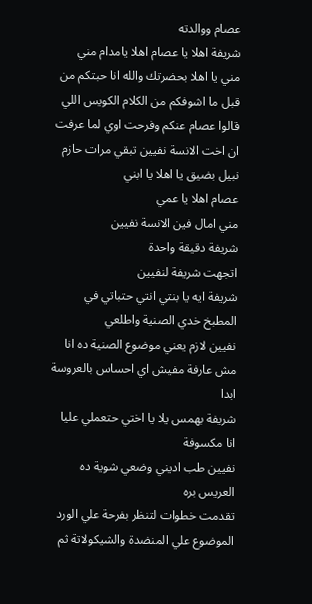عصام ووالدته
شريفة اهلا يا عصام اهلا يامدام مني
مني يا اهلا بحضرتك والله انا حبتكم من قبل ما اشوفكم من الكلام الكويس اللي قالوا عصام عنكم وفرحت اوي لما عرفت ان اخت الانسة نفيين تبقي مرات حازم
نبيل بضيق يا اهلا يا ابني
عصام اهلا يا عمي
مني امال فين الانسة نفيين
شريفة دقيقة واحدة
اتجهت شريفة لنفيين
شريفة ايه يا بنتي انتي حتباتي في المطبخ خدي الصنية واطلعي
نفيين لازم يعني موضوع الصنية ده انا مش عارفة مفيش اي احساس بالعروسة ابدا
شريفة بهمس يلا يا اختي حتعملي عليا انا مكسوفة
نفيين طب اديني وضعي شوية ده العريس بره
تقدمت خطوات لتنظر بفرحة علي الورد الموضوع علي المنضدة والشيكولاتة ثم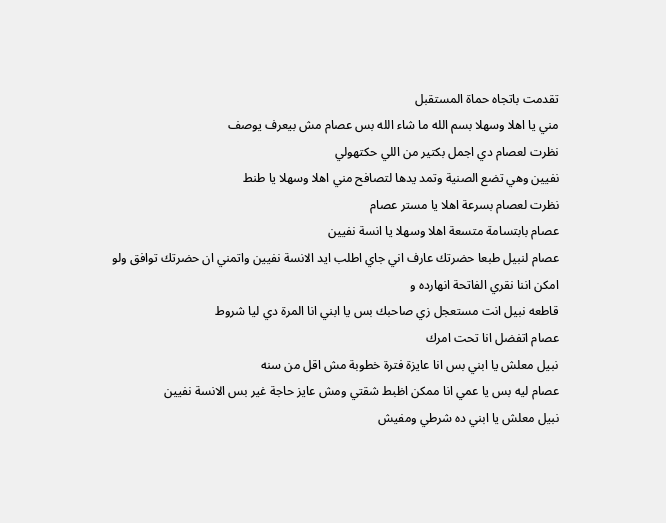تقدمت باتجاه حماة المستقبل
مني يا اهلا وسهلا بسم الله ما شاء الله بس عصام مش بيعرف يوصف
نظرت لعصام دي اجمل بكتير من اللي حكتهولي
نفيين وهي تضع الصنية وتمد يدها لتصافح مني اهلا وسهلا يا طنط
نظرت لعصام بسرعة اهلا يا مستر عصام
عصام بابتسامة متسعة اهلا وسهلا يا انسة نفيين
عصام لنبيل طبعا حضرتك عارف اني جاي اطلب ايد الانسة نفيين واتمني ان حضرتك توافق ولو امكن اننا نقري الفاتحة انهارده و
قاطعه نبيل انت مستعجل زي صاحبك بس يا ابني انا المرة دي ليا شروط
عصام اتفضل انا تحت امرك
نبيل معلش يا ابني بس انا عايزة فترة خطوبة مش اقل من سنه
عصام ليه بس يا عمي انا ممكن اظبط شقتي ومش عايز حاجة غير بس الانسة نفيين
نبيل معلش يا ابني ده شرطي ومفيش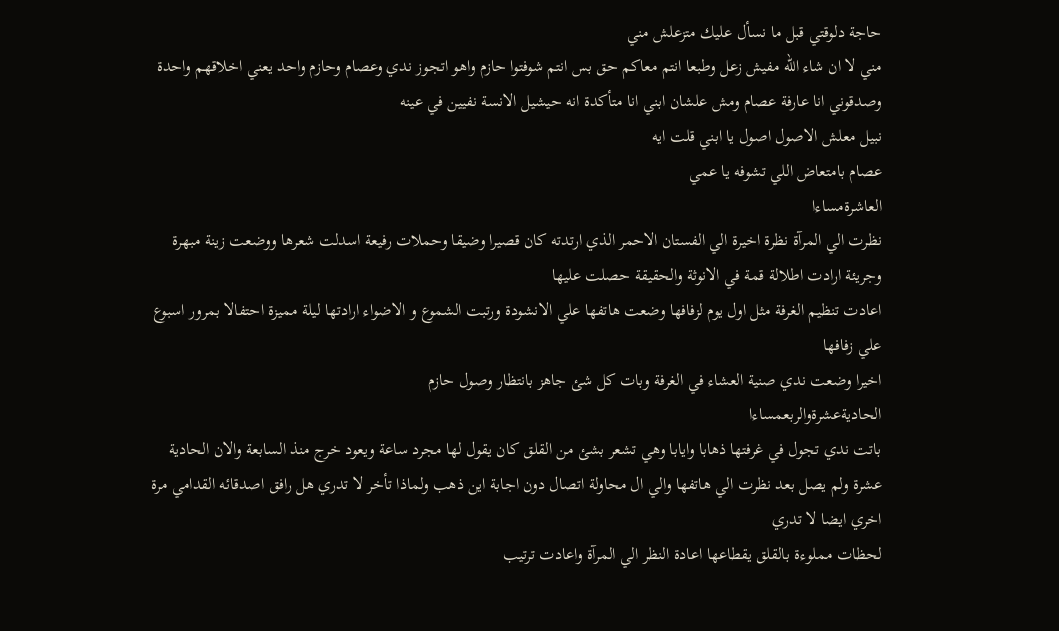حاجة دلوقتي قبل ما نسأل عليك متزعلش مني
مني لا ان شاء الله مفيش زعل وطبعا انتم معاكم حق بس انتم شوفتوا حازم واهو اتجوز ندي وعصام وحازم واحد يعني اخلاقهم واحدة وصدقوني انا عارفة عصام ومش علشان ابني انا متأكدة انه حيشيل الانسة نفيين في عينه
نبيل معلش الاصول اصول يا ابني قلت ايه
عصام بامتعاض اللي تشوفه يا عمي
العاشرةمساءا
نظرت الي المرآة نظرة اخيرة الي الفستان الاحمر الذي ارتدته كان قصيرا وضيقا وحملات رفيعة اسدلت شعرها ووضعت زينة مبهرة وجريئة ارادت اطلالة قمة في الانوثة والحقيقة حصلت عليها
اعادت تنظيم الغرفة مثل اول يوم لزفافها وضعت هاتفها علي الانشودة ورتبت الشموع و الاضواء ارادتها ليلة مميزة احتفالا بمرور اسبوع علي زفافها
اخيرا وضعت ندي صنية العشاء في الغرفة وبات كل شئ جاهز بانتظار وصول حازم
الحاديةعشرةوالربعمساءا
باتت ندي تجول في غرفتها ذهابا وايابا وهي تشعر بشئ من القلق كان يقول لها مجرد ساعة ويعود خرج منذ السابعة والان الحادية عشرة ولم يصل بعد نظرت الي هاتفها والي ال محاولة اتصال دون اجابة اين ذهب ولماذا تأخر لا تدري هل رافق اصدقائه القدامي مرة اخري ايضا لا تدري
لحظات مملوءة بالقلق يقطاعها اعادة النظر الي المرآة واعادت ترتيب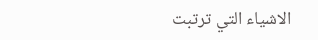الاشياء التي ترتبت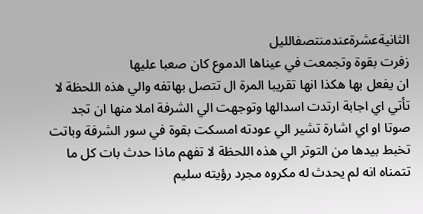الثانيةعشرةعندمنتصفالليل
زفرت بقوة وتجمعت في عيناها الدموع كان صعبا عليها
ان يفعل بها هكذا انها تقريبا المرة ال تتصل بهاتفه والي هذه اللحظة لا تأتي اي اجابة ارتدت اسدالها وتوجهت الي الشرفة املا منها ان تجد صوتا او اي اشارة تشير الي عودته امسكت بقوة في سور الشرفة وباتت تخبط بيدها من التوتر الي هذه اللحظة لا تفهم ماذا حدث بات كل ما تتمناه انه لم يحدث له مكروه مجرد رؤيته سليم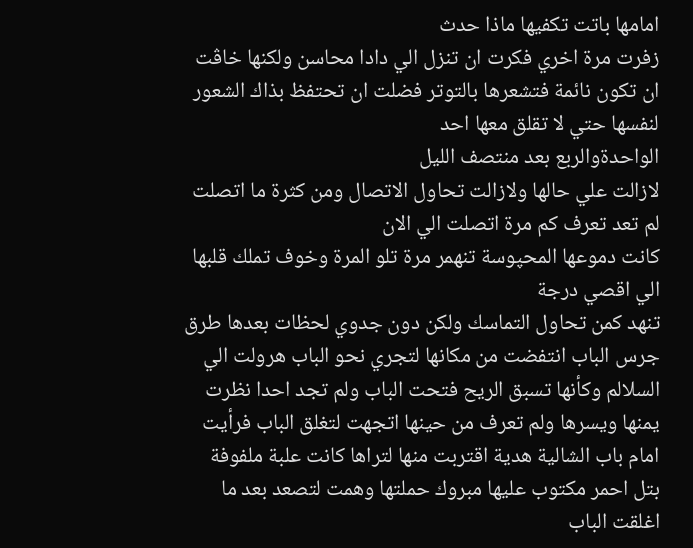امامها باتت تكفيها ماذا حدث
زفرت مرة اخري فكرت ان تنزل الي دادا محاسن ولكنها خاڤت ان تكون نائمة فتشعرها بالتوتر فضلت ان تحتفظ بذاك الشعور لنفسها حتي لا تقلق معها احد
الواحدةوالربع بعد منتصف الليل
لازالت علي حالها ولازالت تحاول الاتصال ومن كثرة ما اتصلت لم تعد تعرف كم مرة اتصلت الي الان
كانت دموعها المحپوسة تنهمر مرة تلو المرة وخوف تملك قلبها الي اقصي درجة
تنهد كمن تحاول التماسك ولكن دون جدوي لحظات بعدها طرق جرس الباب انتفضت من مكانها لتجري نحو الباب هرولت الي السلالم وكأنها تسبق الريح فتحت الباب ولم تجد احدا نظرت يمنها ويسرها ولم تعرف من حينها اتجهت لتغلق الباب فرأيت امام باب الشالية هدية اقتربت منها لتراها كانت علبة ملفوفة بتل احمر مكتوب عليها مبروك حملتها وهمت لتصعد بعد ما اغلقت الباب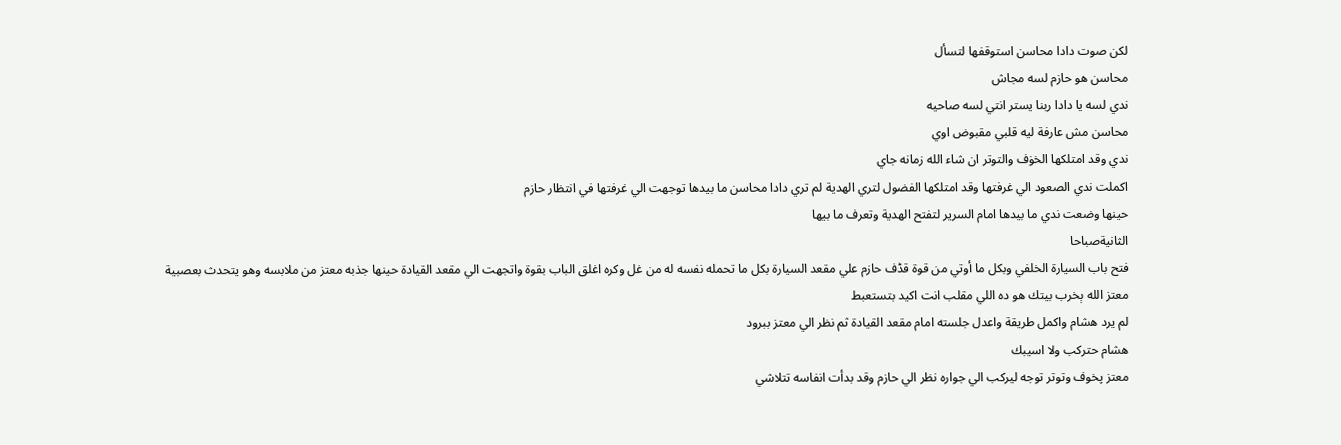لكن صوت دادا محاسن استوقفها لتسأل
محاسن هو حازم لسه مجاش
ندي لسه يا دادا ربنا يستر انتي لسه صاحيه
محاسن مش عارفة ليه قلبي مقبوض اوي
ندي وقد امتلكها الخۏف والتوتر ان شاء الله زمانه جاي
اكملت ندي الصعود الي غرفتها وقد امتلكها الفضول لتري الهدية لم تري دادا محاسن ما بيدها توجهت الي غرفتها في انتظار حازم
حينها وضعت ندي ما بيدها امام السرير لتفتح الهدية وتعرف ما بيها
الثانيةصباحا
فتح باب السيارة الخلفي وبكل ما أوتي من قوة قڈف حازم علي مقعد السيارة بكل ما تحمله نفسه له من غل وكره اغلق الباب بقوة واتجهت الي مقعد القيادة حينها جذبه معتز من ملابسه وهو يتحدث بعصبية
معتز الله ېخرب بيتك هو ده اللي مقلب انت اكيد بتستعبط
لم يرد هشام واكمل طريقة واعدل جلسته امام مقعد القيادة ثم نظر الي معتز ببرود
هشام حتركب ولا اسيبك
معتز پخوف وتوتر توجه ليركب الي جواره نظر الي حازم وقد بدأت انفاسه تتلاشي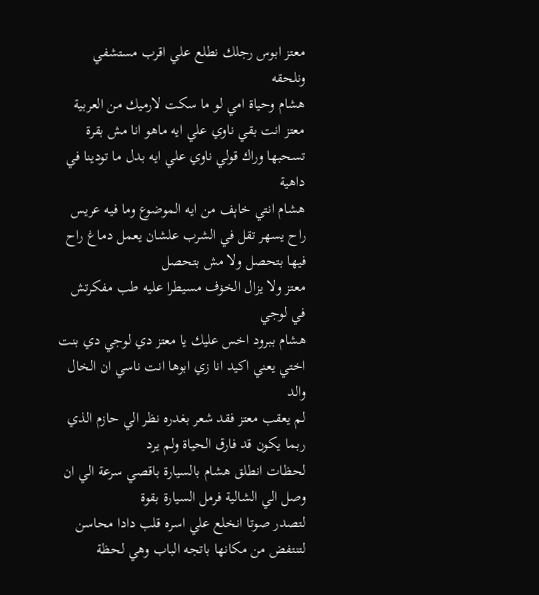معتز ابوس رجلك نطلع علي اقرب مستشفي ونلحقه
هشام وحياة امي لو ما سكت لارميك من العربية
معتز انت بقي ناوي علي ايه ماهو انا مش بقرة تسحبها وراك قولي ناوي علي ايه بدل ما تودينا في داهية
هشام انتي خاېف من ايه الموضوع وما فيه عريس راح يسهر تقل في الشرب علشان يعمل دماغ راح فيها بتحصل ولا مش بتحصل
معتز ولا يزال الخۏف مسيطرا عليه طب مفكرتش في لوجي
هشام ببرود اخس عليك يا معتز دي لوجي دي بنت اختي يعني اكيد انا زي ابوها انت ناسي ان الخال والد
لم يعقب معتز فقد شعر بغدره نظر الي حازم الذي ربما يكون قد فارق الحياة ولم يرد
لحظات انطلق هشام بالسيارة باقصي سرعة الي ان وصل الي الشالية فرمل السيارة بقوة
لتصدر صوتا انخلع علي اسره قلب دادا محاسن لتنتفض من مكانها باتجه الباب وهي لحظة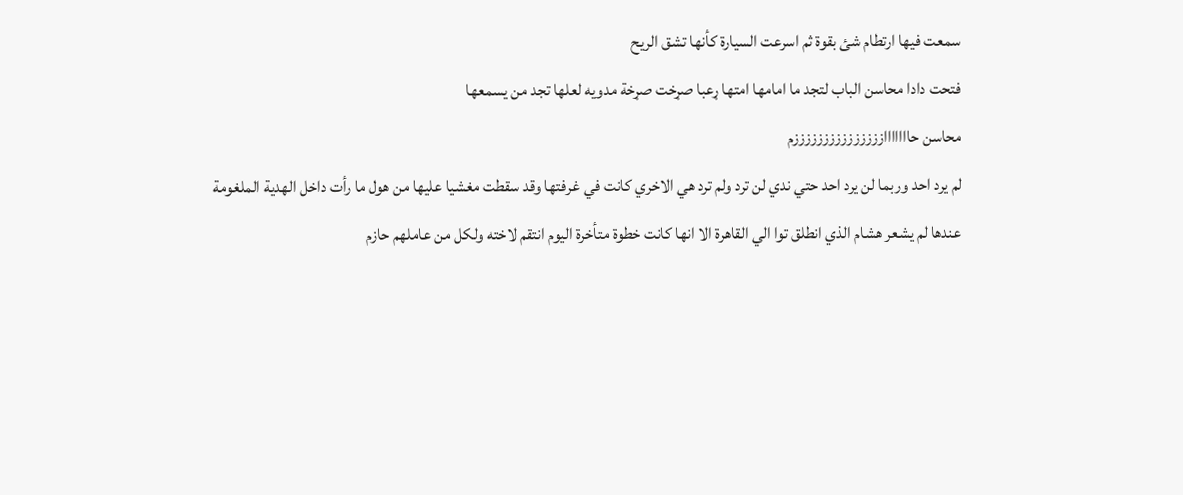سمعت فيها ارتطام شئ بقوة ثم اسرعت السيارة كأنها تشق الريح
فتحت دادا محاسن الباب لتجد ما امامها امتها ړعبا صړخت صړخة مدويه لعلها تجد من يسمعها
محاسن حااااااازززززززززززززززم
لم يرد احد وربما لن يرد احد حتي ندي لن ترد ولم ترد هي الاخري كانت في غرفتها وقد سقطت مغشيا عليها من هول ما رأت داخل الهدية الملغومة
عندها لم يشعر هشام الذي انطلق توا الي القاهرة الا انها كانت خطوة متأخرة اليوم انتقم لاخته ولكل من عاملهم حازم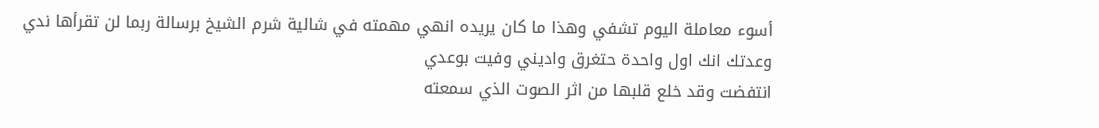أسوء معاملة اليوم تشفي وهذا ما كان يريده انهي مهمته في شالية شرم الشيخ برسالة ربما لن تقرأها ندي
وعدتك انك اول واحدة حتغرق واديني وفيت بوعدي
انتفضت وقد خلع قلبها من اثر الصوت الذي سمعته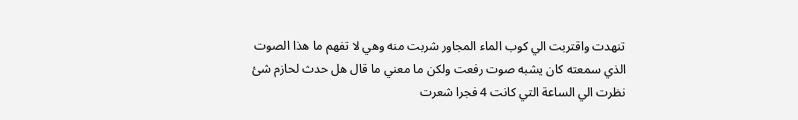تنهدت واقتربت الي كوب الماء المجاور شربت منه وهي لا تفهم ما هذا الصوت الذي سمعته كان يشبه صوت رفعت ولكن ما معني ما قال هل حدث لحازم شئ نظرت الي الساعة التي كانت 4 فجرا شعرت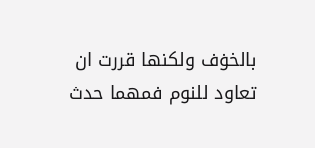بالخۏف ولكنها قررت ان تعاود للنوم فمهما حدث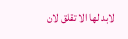لابد لها الا تقلق لان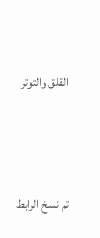القلق والتوتر




تم نسخ الرابط